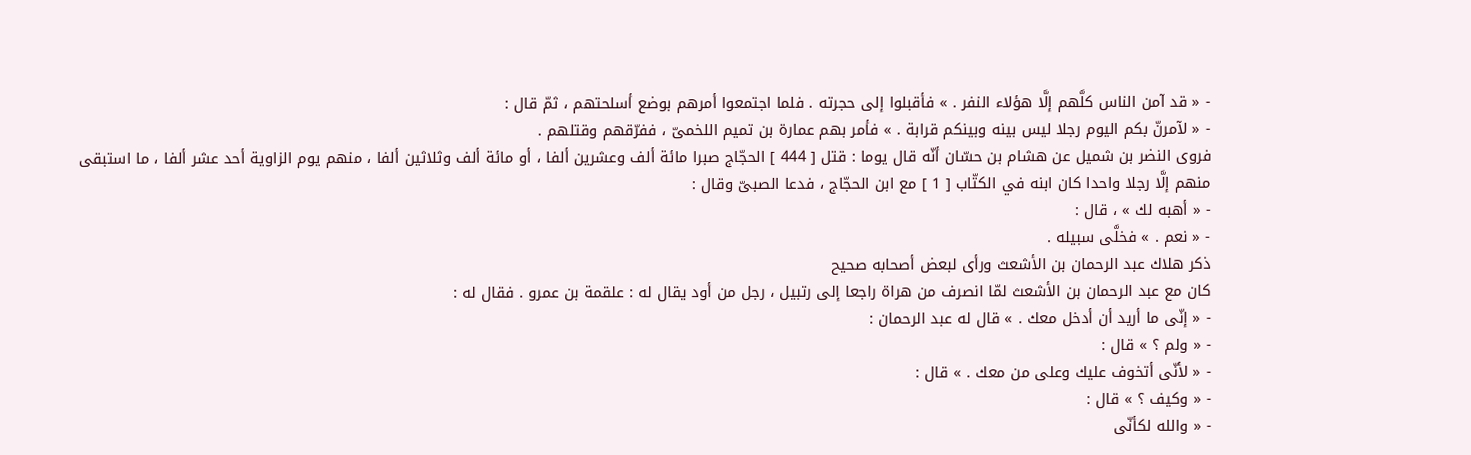- « قد آمن الناس كلَّهم إلَّا هؤلاء النفر . » فأقبلوا إلى حجرته . فلما اجتمعوا أمرهم بوضع أسلحتهم ، ثمّ قال :
- « لآمرنّ بكم اليوم رجلا ليس بينه وبينكم قرابة . » فأمر بهم عمارة بن تميم اللخمىّ ، ففرّقهم وقتلهم .
فروى النضر بن شميل عن هشام بن حسّان أنّه قال يوما : قتل [ 444 ] الحجّاج صبرا مائة ألف وعشرين ألفا ، أو مائة ألف وثلاثين ألفا ، منهم يوم الزاوية أحد عشر ألفا ، ما استبقى منهم إلَّا رجلا واحدا كان ابنه في الكتّاب [ 1 ] مع ابن الحجّاج ، فدعا الصبىّ وقال :
- « أهبه لك » ، قال :
- « نعم . » فخلَّى سبيله .
ذكر هلاك عبد الرحمان بن الأشعث ورأى لبعض أصحابه صحيح
كان مع عبد الرحمان بن الأشعث لمّا انصرف من هراة راجعا إلى رتبيل ، رجل من أود يقال له : علقمة بن عمرو . فقال له :
- « إنّى ما أريد أن أدخل معك . » قال له عبد الرحمان :
- « ولم ؟ » قال :
- « لأنّى أتخوف عليك وعلى من معك . » قال :
- « وكيف ؟ » قال :
- « والله لكأنّى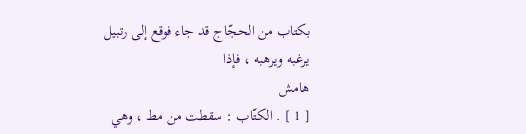بكتاب من الحجّاج قد جاء فوقع إلى رتبيل يرغبه ويرهبه ، فإذا
هامش
[ 1 ] . الكتّاب : سقطت من مط ، وهي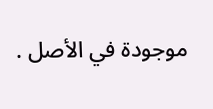موجودة في الأصل .